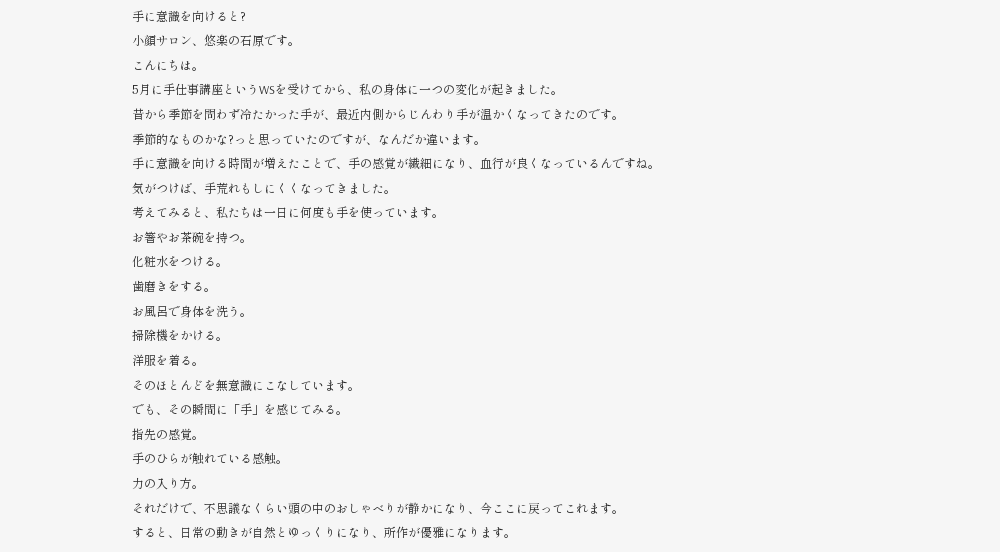手に意識を向けると?
小顔サロン、悠楽の石原です。
こんにちは。
5月に手仕事講座というWSを受けてから、私の身体に一つの変化が起きました。
昔から季節を問わず冷たかった手が、最近内側からじんわり手が温かくなってきたのです。
季節的なものかな?っと思っていたのですが、なんだか違います。
手に意識を向ける時間が増えたことで、手の感覚が繊細になり、血行が良くなっているんですね。
気がつけば、手荒れもしにくくなってきました。
考えてみると、私たちは一日に何度も手を使っています。
お箸やお茶碗を持つ。
化粧水をつける。
歯磨きをする。
お風呂で身体を洗う。
掃除機をかける。
洋服を着る。
そのほとんどを無意識にこなしています。
でも、その瞬間に「手」を感じてみる。
指先の感覚。
手のひらが触れている感触。
力の入り方。
それだけで、不思議なくらい頭の中のおしゃべりが静かになり、今ここに戻ってこれます。
すると、日常の動きが自然とゆっくりになり、所作が優雅になります。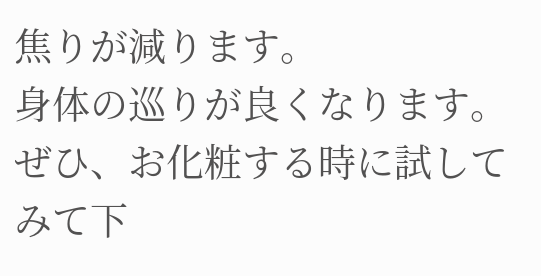焦りが減ります。
身体の巡りが良くなります。
ぜひ、お化粧する時に試してみて下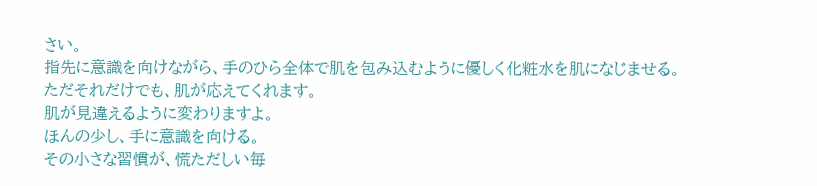さい。
指先に意識を向けながら、手のひら全体で肌を包み込むように優しく化粧水を肌になじませる。
ただそれだけでも、肌が応えてくれます。
肌が見違えるように変わりますよ。
ほんの少し、手に意識を向ける。
その小さな習慣が、慌ただしい毎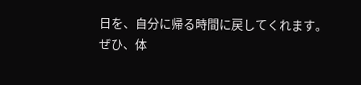日を、自分に帰る時間に戻してくれます。
ぜひ、体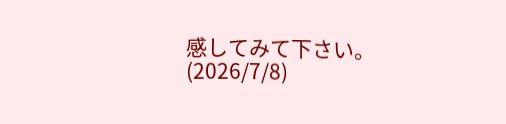感してみて下さい。
(2026/7/8)